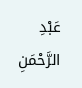عَبْدِ الرَّحْمَنِ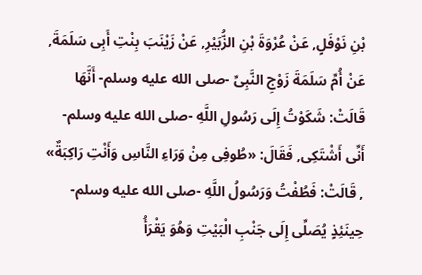بْنِ نَوْفَلٍ, عَنْ عُرْوَةَ بْنِ الزُّبَيْرِ, عَنْ زَيْنَبَ بِنْتِ أَبِى سَلَمَةَ, عَنْ أُمِّ سَلَمَةَ زَوْجِ النَّبِىِّ -صلى الله عليه وسلم- أَنَّهَا قَالَتْ: شَكَوْتُ إِلَى رَسُولِ اللَّهِ -صلى الله عليه وسلم- أَنِّى أَشْتَكِى, فَقَالَ: «طُوفِى مِنْ وَرَاءِ النَّاسِ وَأَنْتِ رَاكِبَةٌ» , قَالَتْ: فَطُفْتُ وَرَسُولُ اللَّهِ -صلى الله عليه وسلم- حِينَئِذٍ يُصَلِّى إِلَى جَنْبِ الْبَيْتِ وَهُوَ يَقْرَأُ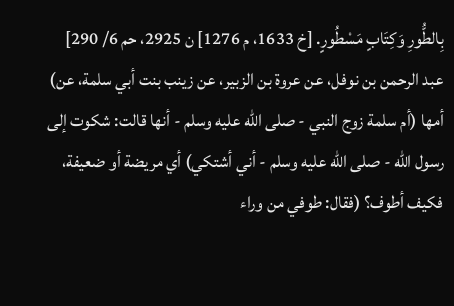بِالطُّورِ وَكِتَابٍ مَسْطُورٍ. [خ 1633، م 1276] ن 2925، حم 6/ 290]
عبد الرحمن بن نوفل، عن عروة بن الزبير، عن زينب بنت أبي سلمة، عن) أمها (أم سلمة زوج النبي - صلى الله عليه وسلم - أنها قالت: شكوت إلى رسول الله - صلى الله عليه وسلم - أني أشتكي) أي مريضة أو ضعيفة، فكيف أطوف؟ (فقال: طوفي من وراء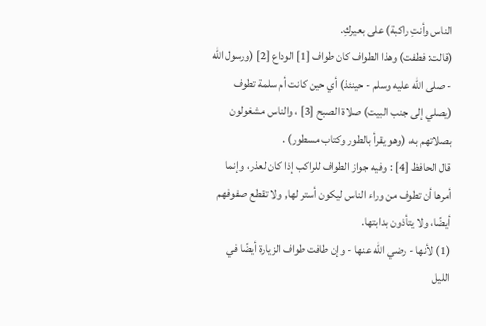الناس وأنتِ راكبة) على بعيركِ.
(قالت: فطفت) وهذا الطواف كان طواف [1] الوداع [2] (ورسول الله - صلى الله عليه وسلم - حينئذ) أي حين كانت أم سلمة تطوف (يصلي إلى جنب البيت) صلاة الصبح [3] ، والناس مشغولون بصلاتهم به، (وهو يقرأ بالطور وكتاب مسطور) .
قال الحافظ [4] : وفيه جواز الطواف للراكب إذا كان لعذر، وإنما أمرها أن تطوف من وراء الناس ليكون أستر لها, ولا تقطع صفوفهم أيضًا، ولا يتأذون بدابتها.
(1) لأنها - رضي الله عنها - وإن طافت طواف الزيارة أيضًا في الليل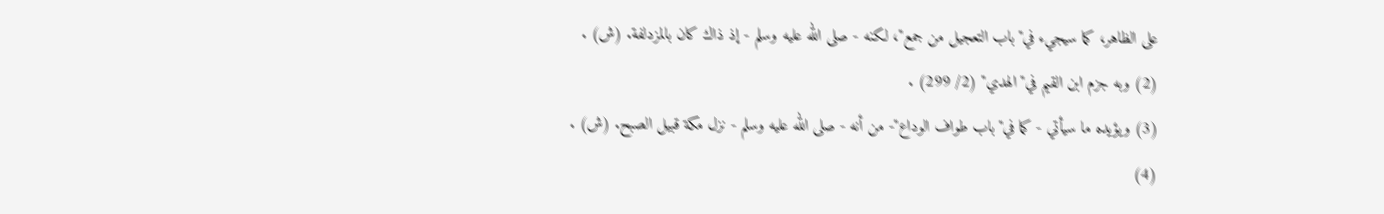على الظاهر، كما سيجيء في"باب التعجيل من جمع"، لكنه - صلى الله عليه وسلم - إذ ذاك كان بالمزدلفة. (ش) .
(2) وبه جزم ابن القيم في"الهدي" (2/ 299) .
(3) ويؤيده ما سيأتي - كما في"باب طواف الوداع"- من أنه - صلى الله عليه وسلم - نزل مكة قبيل الصبح. (ش) .
(4)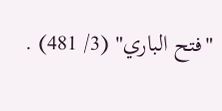"فتح الباري" (3/ 481) .